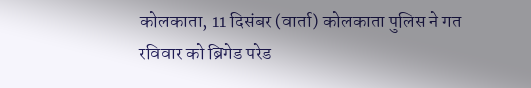कोलकाता, 11 दिसंबर (वार्ता) कोलकाता पुलिस ने गत रविवार को ब्रिगेड परेड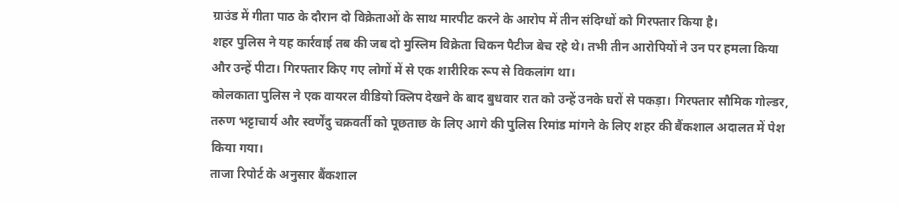ग्राउंड में गीता पाठ के दौरान दो विक्रेताओं के साथ मारपीट करने के आरोप में तीन संदिग्धों को गिरफ्तार किया है।
शहर पुलिस ने यह कार्रवाई तब की जब दो मुस्लिम विक्रेता चिकन पैटीज बेच रहे थे। तभी तीन आरोपियों ने उन पर हमला किया और उन्हें पीटा। गिरफ्तार किए गए लोगों में से एक शारीरिक रूप से विकलांग था।
कोलकाता पुलिस ने एक वायरल वीडियो क्लिप देखने के बाद बुधवार रात को उन्हें उनके घरों से पकड़ा। गिरफ्तार सौमिक गोल्डर, तरुण भट्टाचार्य और स्वर्णेंदु चक्रवर्ती को पूछताछ के लिए आगे की पुलिस रिमांड मांगने के लिए शहर की बैंकशाल अदालत में पेश किया गया।
ताजा रिपोर्ट के अनुसार बैंकशाल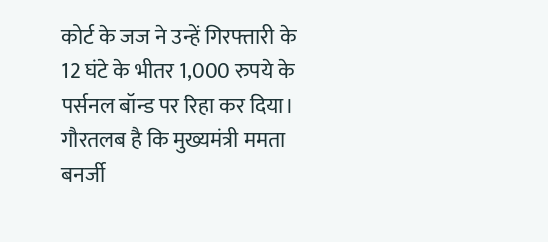कोर्ट के जज ने उन्हें गिरफ्तारी के 12 घंटे के भीतर 1,000 रुपये के पर्सनल बॉन्ड पर रिहा कर दिया।
गौरतलब है कि मुख्यमंत्री ममता बनर्जी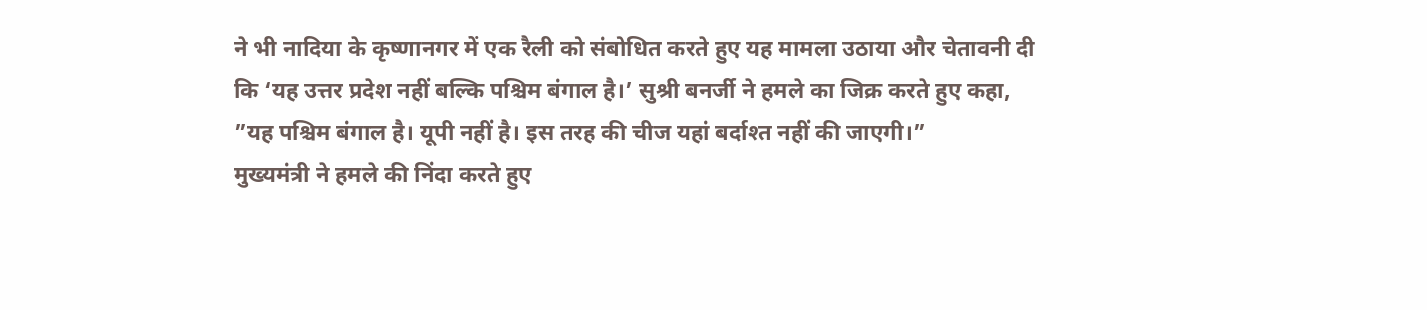ने भी नादिया के कृष्णानगर में एक रैली को संबोधित करते हुए यह मामला उठाया और चेतावनी दी कि ‘यह उत्तर प्रदेश नहीं बल्कि पश्चिम बंगाल है।’ सुश्री बनर्जी ने हमले का जिक्र करते हुए कहा, ”यह पश्चिम बंगाल है। यूपी नहीं है। इस तरह की चीज यहां बर्दाश्त नहीं की जाएगी।”
मुख्यमंत्री ने हमले की निंदा करते हुए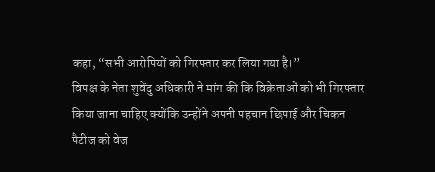कहा, “सभी आरोपियों को गिरफ्तार कर लिया गया है।”
विपक्ष के नेता शुवेंदु अधिकारी ने मांग की कि विक्रेताओं को भी गिरफ्तार किया जाना चाहिए क्योंकि उन्होंने अपनी पहचान छिपाई और चिकन पैटीज को वेज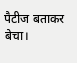पैटीज बताकर बेचा।